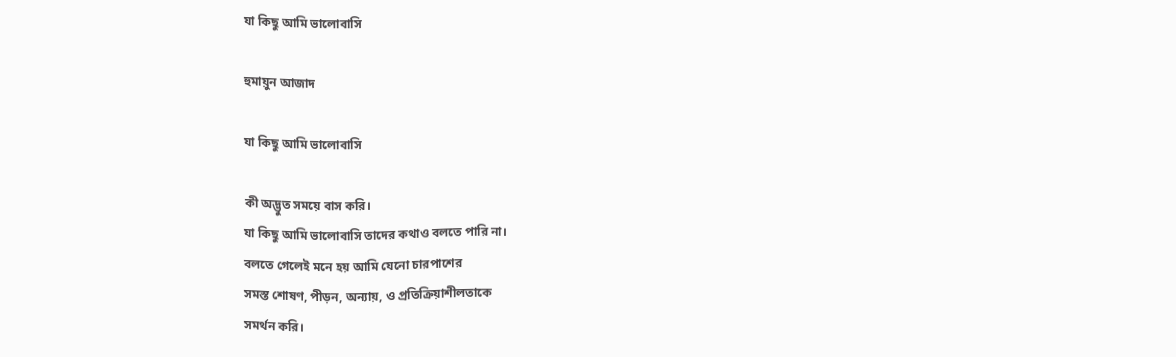যা কিছু আমি ভালোবাসি

হুমায়ুন আজাদ

যা কিছু আমি ভালোবাসি

কী অদ্ভুত সময়ে বাস করি।
যা কিছু আমি ভালোবাসি তাদের কথাও বলতে পারি না।
বলতে গেলেই মনে হয় আমি যেনো চারপাশের
সমস্ত শোষণ, পীড়ন, অন্যায়, ও প্রতিক্রিয়াশীলতাকে
সমর্থন করি।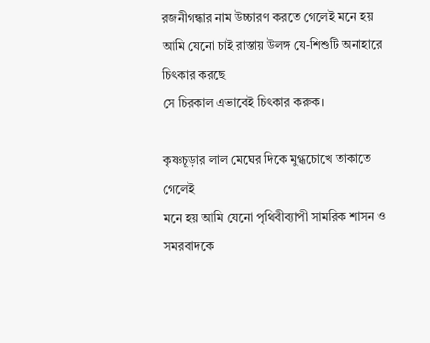রজনীগন্ধার নাম উচ্চারণ করতে গেলেই মনে হয়
আমি যেনো চাই রাস্তায় উলঙ্গ যে-শিশুটি অনাহারে চিৎকার করছে
সে চিরকাল এভাবেই চিৎকার করুক।

কৃষ্ণচূড়ার লাল মেঘের দিকে মুগ্ধচোখে তাকাতে গেলেই
মনে হয় আমি যেনো পৃথিবীব্যাপী সামরিক শাসন ও সমরবাদকে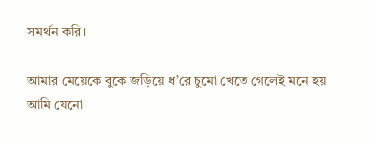সমর্থন করি।

আমার মেয়েকে বুকে জড়িয়ে ধ’রে চুমো খেতে গেলেই মনে হয়
আমি যেনো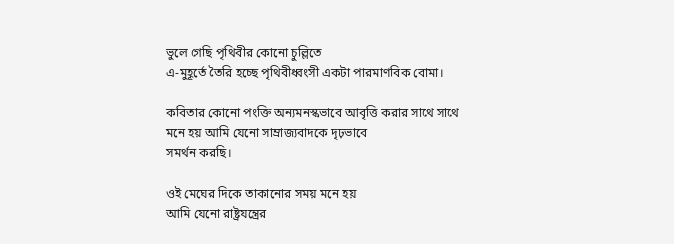ভুলে গেছি পৃথিবীর কোনো চুল্লিতে
এ-মুহূর্তে তৈরি হচ্ছে পৃথিবীধ্বংসী একটা পারমাণবিক বোমা।

কবিতার কোনো পংক্তি অন্যমনস্কভাবে আবৃত্তি করার সাথে সাথে
মনে হয় আমি যেনো সাম্রাজ্যবাদকে দৃঢ়ভাবে
সমর্থন করছি।

ওই মেঘের দিকে তাকানোর সময় মনে হয়
আমি যেনো রাষ্ট্রযন্ত্রের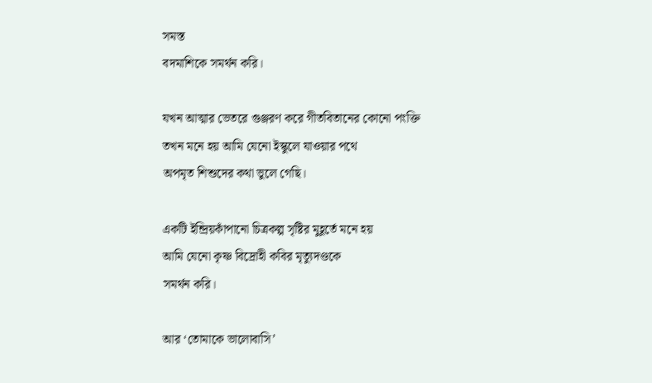সমস্ত
বদমাশিকে সমর্থন করি।

যখন আত্মার ভেতরে গুঞ্জরণ করে গীতবিতানের কোনো পংক্তি
তখন মনে হয় আমি যেনো ইস্কুলে যাওয়ার পথে
অপমৃত শিশুদের কথা ভুলে গেছি।

একটি ইন্দ্রিয়কাঁপানো চিত্রকল্প সৃষ্টির মুহূর্তে মনে হয়
আমি যেনো কৃষ্ণ বিদ্রোহী কবির মৃত্যুদণ্ডকে
সমর্থন করি।

আর ‘তোমাকে ভালোবাসি’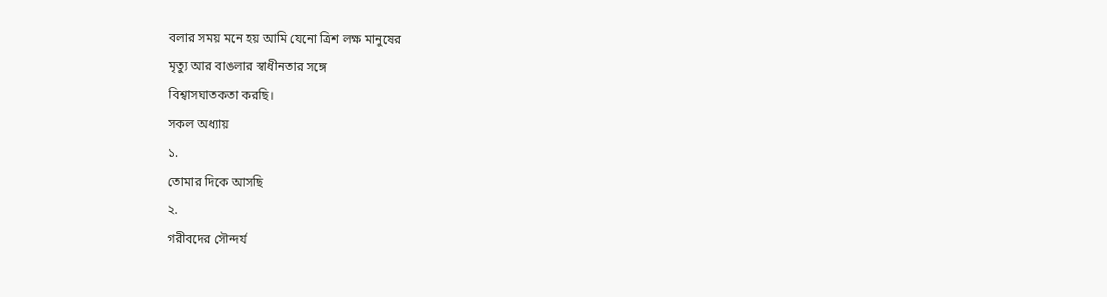বলার সময় মনে হয় আমি যেনো ত্রিশ লক্ষ মানুষের
মৃত্যু আর বাঙলার স্বাধীনতার সঙ্গে
বিশ্বাসঘাতকতা করছি।
সকল অধ্যায়
১.
তোমার দিকে আসছি
২.
গরীবদের সৌন্দর্য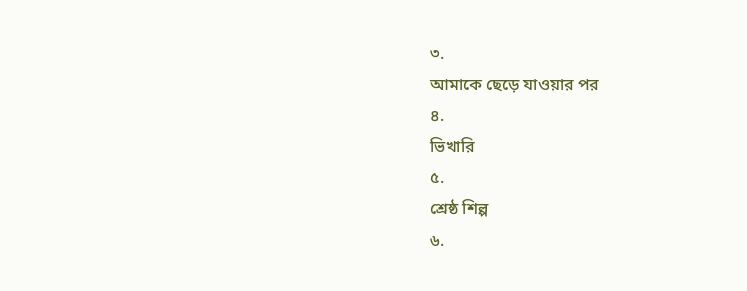৩.
আমাকে ছেড়ে যাওয়ার পর
৪.
ভিখারি
৫.
শ্রেষ্ঠ শিল্প
৬.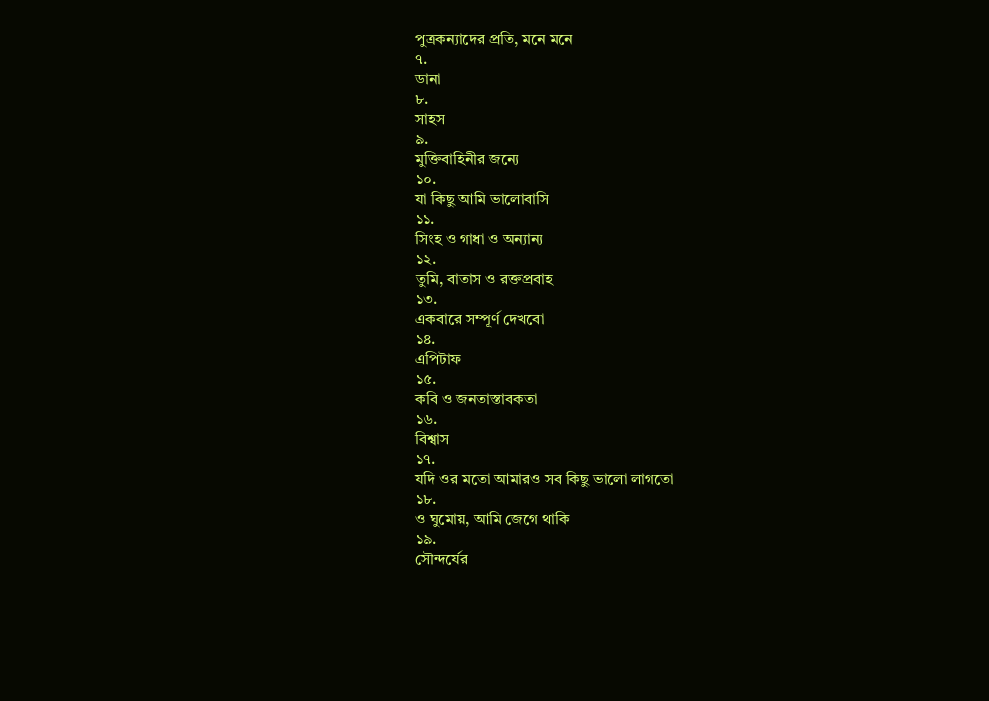পুত্রকন্যাদের প্রতি, মনে মনে
৭.
ডানা
৮.
সাহস
৯.
মুক্তিবাহিনীর জন্যে
১০.
যা কিছু আমি ভালোবাসি
১১.
সিংহ ও গাধা ও অন্যান্য
১২.
তুমি, বাতাস ও রক্তপ্রবাহ
১৩.
একবারে সম্পূর্ণ দেখবো
১৪.
এপিটাফ
১৫.
কবি ও জনতাস্তাবকতা
১৬.
বিশ্বাস
১৭.
যদি ওর মতো আমারও সব কিছু ভালো লাগতো
১৮.
ও ঘুমোয়, আমি জেগে থাকি
১৯.
সৌন্দর্যের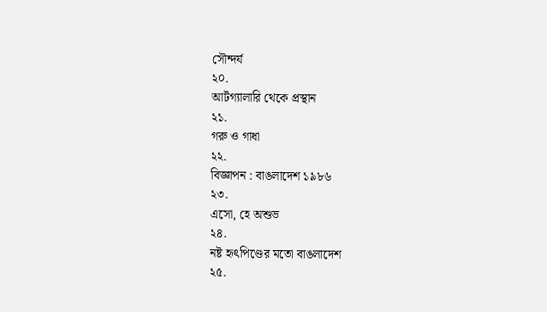সৌন্দর্য
২০.
আর্টগ্যালারি থেকে প্রস্থান
২১.
গরু ও গাধা
২২.
বিজ্ঞাপন : বাঙলাদেশ ১৯৮৬
২৩.
এসো, হে অশুভ
২৪.
নষ্ট হৃৎপিণ্ডের মতো বাঙলাদেশ
২৫.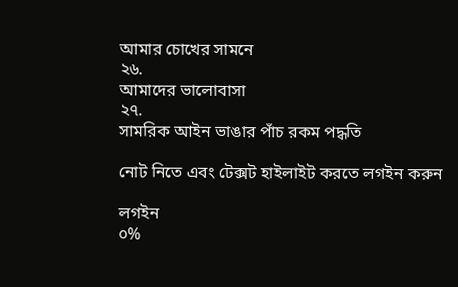আমার চোখের সামনে
২৬.
আমাদের ভালোবাসা
২৭.
সামরিক আইন ভাঙার পাঁচ রকম পদ্ধতি

নোট নিতে এবং টেক্সট হাইলাইট করতে লগইন করুন

লগইন
০%